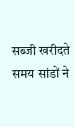सब्जी खरीदते समय सांडों ने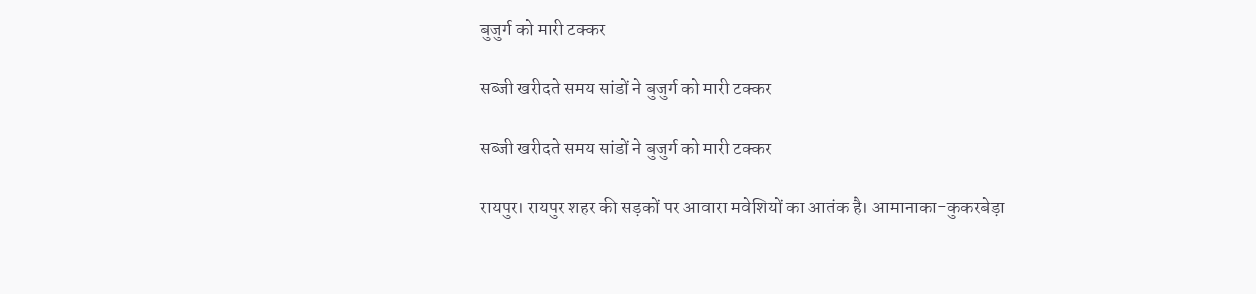बुजुर्ग को मारी टक्कर

सब्जी खरीदते समय सांडों ने बुजुर्ग को मारी टक्कर

सब्जी खरीदते समय सांडों ने बुजुर्ग को मारी टक्कर

रायपुर। रायपुर शहर की सड़कों पर आवारा मवेशियों का आतंक है। आमानाका-कुकरबेड़ा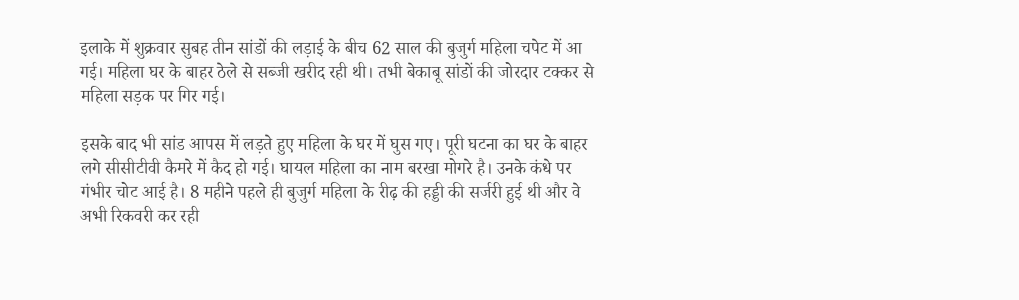इलाके में शुक्रवार सुबह तीन सांडों की लड़ाई के बीच 62 साल की बुजुर्ग महिला चपेट में आ गई। महिला घर के बाहर ठेले से सब्जी खरीद रही थी। तभी बेकाबू सांडों की जोरदार टक्कर से महिला सड़क पर गिर गई।

इसके बाद भी सांड आपस में लड़ते हुए महिला के घर में घुस गए। पूरी घटना का घर के बाहर लगे सीसीटीवी कैमरे में कैद हो गई। घायल महिला का नाम बरखा मोगरे है। उनके कंधे पर गंभीर चोट आई है। 8 महीने पहले ही बुजुर्ग महिला के रीढ़ की हड्डी की सर्जरी हुई थी और वे अभी रिकवरी कर रही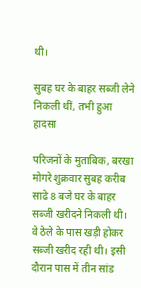थी।

सुबह घर के बाहर सब्जी लेने निकली थीं, तभी हुआ हादसा

परिजनों के मुताबिक, बरखा मोगरे शुक्रवार सुबह करीब साढे 8 बजे घर के बाहर सब्जी खरीदने निकली थी। वे ठेले के पास खड़ी होकर सब्जी खरीद रही थी। इसी दौरान पास में तीन सांड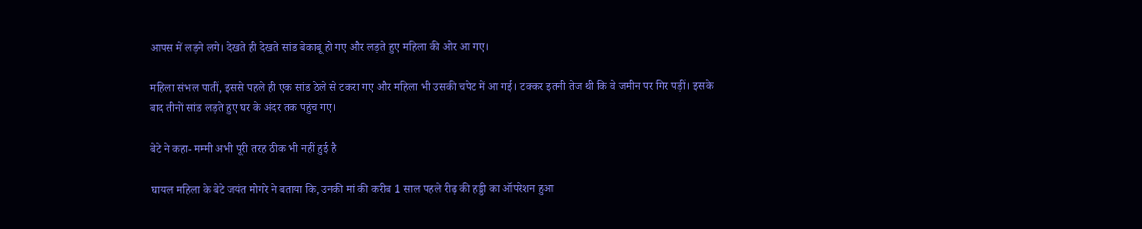आपस में लड़ने लगे। देखते ही देखते सांड बेकाबू हो गए और लड़ते हुए महिला की ओर आ गए।

महिला संभल पातीं, इससे पहले ही एक सांड ठेले से टकरा गए और महिला भी उसकी चपेट में आ गई। टक्कर इतनी तेज थी कि वे जमीन पर गिर पड़ीं। इसके बाद तीनों सांड लड़ते हुए घर के अंदर तक पहुंच गए।

बेटे ने कहा- मम्मी अभी पूरी तरह ठीक भी नहीं हुई है

घायल महिला के बेटे जयंत मोगरे ने बताया कि, उनकी मां की करीब 1 साल पहले रीढ़ की हड्डी का ऑपरेशन हुआ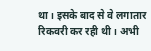था। इसके बाद से वे लगातार रिकवरी कर रही थी। अभी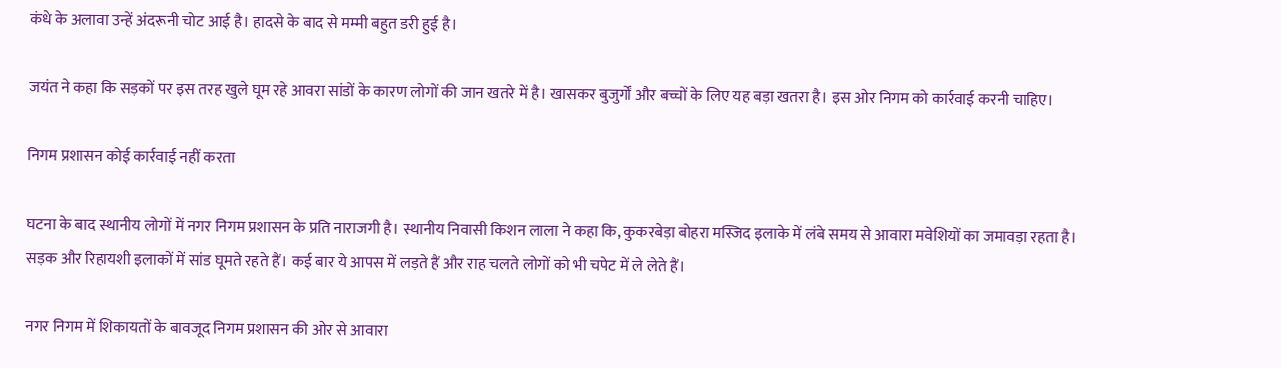कंधे के अलावा उन्हें अंदरूनी चोट आई है। हादसे के बाद से मम्मी बहुत डरी हुई है।

जयंत ने कहा कि सड़कों पर इस तरह खुले घूम रहे आवरा सांडों के कारण लोगों की जान खतरे में है। खासकर बुजुर्गों और बच्चों के लिए यह बड़ा खतरा है। इस ओर निगम को कार्रवाई करनी चाहिए।

निगम प्रशासन कोई कार्रवाई नहीं करता

घटना के बाद स्थानीय लोगों में नगर निगम प्रशासन के प्रति नाराजगी है। स्थानीय निवासी किशन लाला ने कहा कि, कुकरबेड़ा बोहरा मस्जिद इलाके में लंबे समय से आवारा मवेशियों का जमावड़ा रहता है। सड़क और रिहायशी इलाकों में सांड घूमते रहते हैं। कई बार ये आपस में लड़ते हैं और राह चलते लोगों को भी चपेट में ले लेते हैं।

नगर निगम में शिकायतों के बावजूद निगम प्रशासन की ओर से आवारा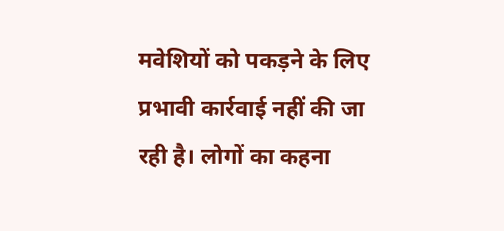मवेशियों को पकड़ने के लिए प्रभावी कार्रवाई नहीं की जा रही है। लोगों का कहना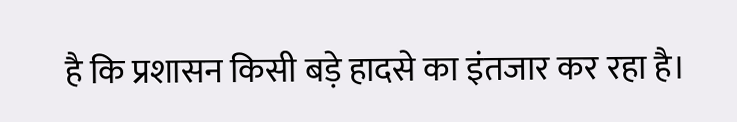है कि प्रशासन किसी बड़े हादसे का इंतजार कर रहा है।